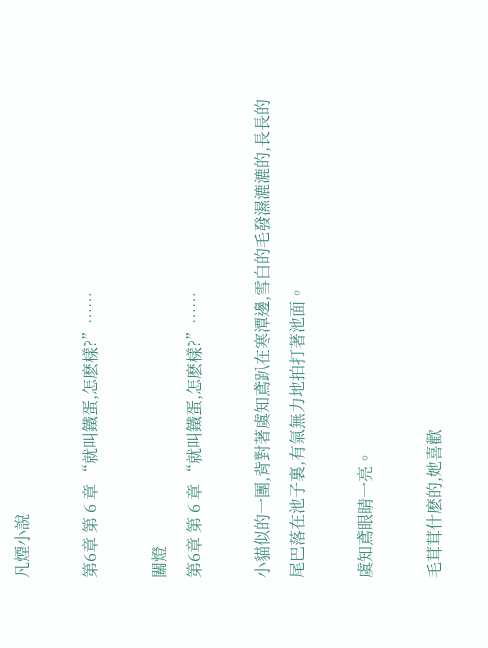凡煙小說

第6章 第 6 章 “就叫鐵蛋,怎麽樣?”……

關燈
第6章 第 6 章 “就叫鐵蛋,怎麽樣?”……

小貓似的一團,背對著虞知鳶趴在寒潭邊,雪白的毛發濕漉漉的,長長的尾巴落在池子裏,有氣無力地拍打著池面。

虞知鳶眼睛一亮。

毛茸茸什麽的,她喜歡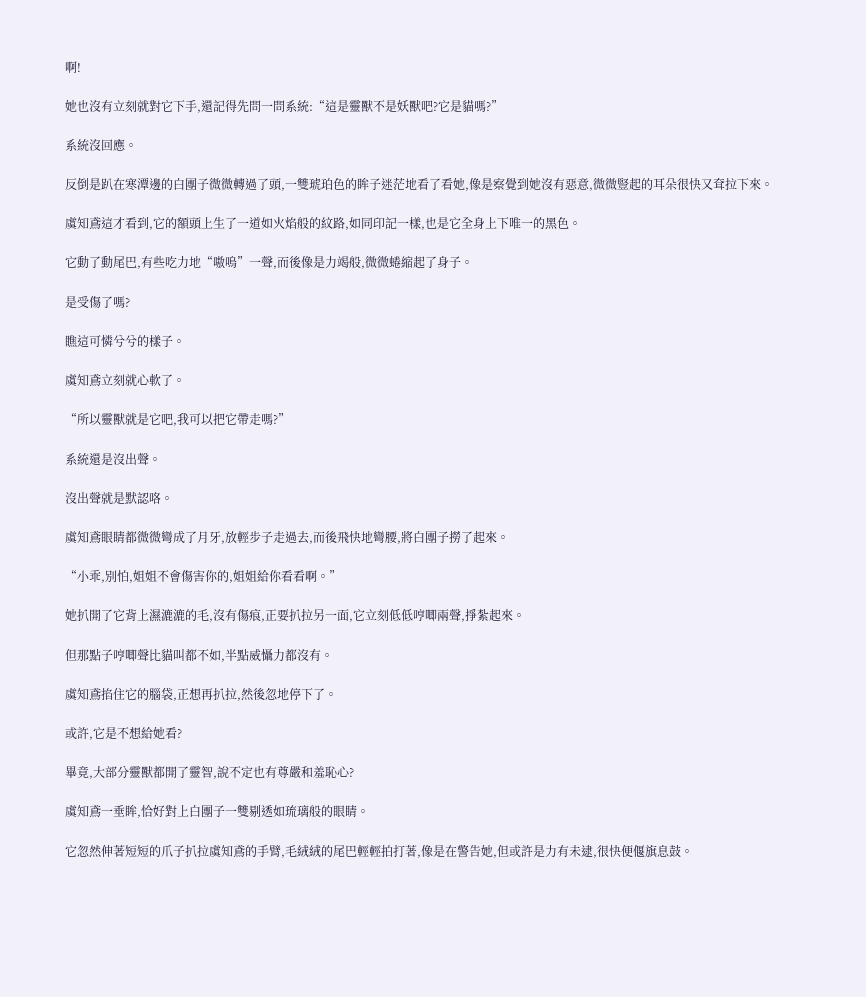啊!

她也沒有立刻就對它下手,還記得先問一問系統:“這是靈獸不是妖獸吧?它是貓嗎?”

系統沒回應。

反倒是趴在寒潭邊的白團子微微轉過了頭,一雙琥珀色的眸子迷茫地看了看她,像是察覺到她沒有惡意,微微豎起的耳朵很快又耷拉下來。

虞知鳶這才看到,它的額頭上生了一道如火焰般的紋路,如同印記一樣,也是它全身上下唯一的黑色。

它動了動尾巴,有些吃力地“嗷嗚”一聲,而後像是力竭般,微微蜷縮起了身子。

是受傷了嗎?

瞧這可憐兮兮的樣子。

虞知鳶立刻就心軟了。

“所以靈獸就是它吧,我可以把它帶走嗎?”

系統還是沒出聲。

沒出聲就是默認咯。

虞知鳶眼睛都微微彎成了月牙,放輕步子走過去,而後飛快地彎腰,將白團子撈了起來。

“小乖,別怕,姐姐不會傷害你的,姐姐給你看看啊。”

她扒開了它背上濕漉漉的毛,沒有傷痕,正要扒拉另一面,它立刻低低哼唧兩聲,掙紮起來。

但那點子哼唧聲比貓叫都不如,半點威懾力都沒有。

虞知鳶掐住它的腦袋,正想再扒拉,然後忽地停下了。

或許,它是不想給她看?

畢竟,大部分靈獸都開了靈智,說不定也有尊嚴和羞恥心?

虞知鳶一垂眸,恰好對上白團子一雙剔透如琉璃般的眼睛。

它忽然伸著短短的爪子扒拉虞知鳶的手臂,毛絨絨的尾巴輕輕拍打著,像是在警告她,但或許是力有未逮,很快便偃旗息鼓。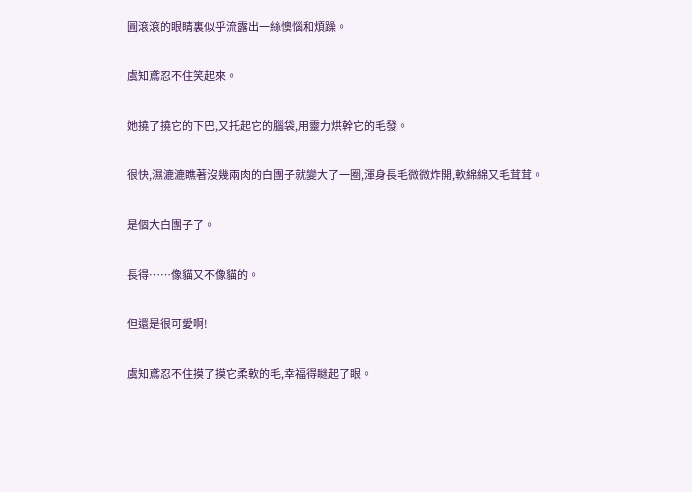圓滾滾的眼睛裏似乎流露出一絲懊惱和煩躁。

虞知鳶忍不住笑起來。

她撓了撓它的下巴,又托起它的腦袋,用靈力烘幹它的毛發。

很快,濕漉漉瞧著沒幾兩肉的白團子就變大了一圈,渾身長毛微微炸開,軟綿綿又毛茸茸。

是個大白團子了。

長得……像貓又不像貓的。

但還是很可愛啊!

虞知鳶忍不住摸了摸它柔軟的毛,幸福得瞇起了眼。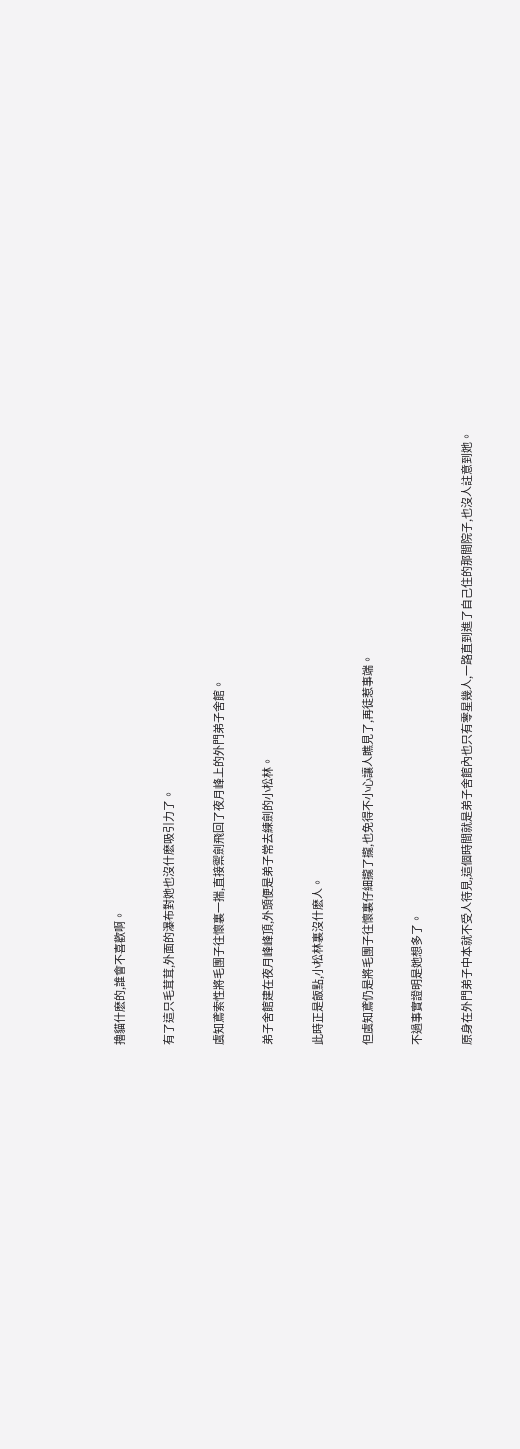擼貓什麽的,誰會不喜歡啊。

有了這只毛茸茸,外面的瀑布對她也沒什麽吸引力了。

虞知鳶索性將毛團子往懷裏一揣,直接禦劍飛回了夜月峰上的外門弟子舍館。

弟子舍館建在夜月峰峰頂,外頭便是弟子常去練劍的小松林。

此時正是飯點,小松林裏沒什麽人。

但虞知鳶仍是將毛團子往懷裏仔細攏了攏,也免得不小心讓人瞧見了,再徒惹事端。

不過事實證明是她想多了。

原身在外門弟子中本就不受人待見,這個時間就是弟子舍館內也只有零星幾人,一路直到進了自己住的那間院子,也沒人註意到她。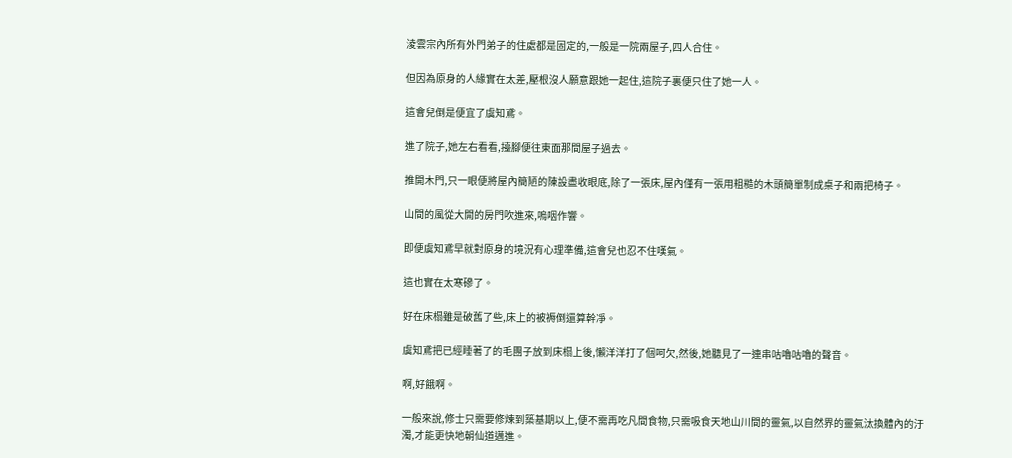淩雲宗內所有外門弟子的住處都是固定的,一般是一院兩屋子,四人合住。

但因為原身的人緣實在太差,壓根沒人願意跟她一起住,這院子裏便只住了她一人。

這會兒倒是便宜了虞知鳶。

進了院子,她左右看看,擡腳便往東面那間屋子過去。

推開木門,只一眼便將屋內簡陋的陳設盡收眼底,除了一張床,屋內僅有一張用粗糙的木頭簡單制成桌子和兩把椅子。

山間的風從大開的房門吹進來,嗚咽作響。

即便虞知鳶早就對原身的境況有心理準備,這會兒也忍不住嘆氣。

這也實在太寒磣了。

好在床榻雖是破舊了些,床上的被褥倒還算幹凈。

虞知鳶把已經睡著了的毛團子放到床榻上後,懶洋洋打了個呵欠,然後,她聽見了一連串咕嚕咕嚕的聲音。

啊,好餓啊。

一般來說,修士只需要修煉到築基期以上,便不需再吃凡間食物,只需吸食天地山川間的靈氣,以自然界的靈氣汰換體內的汙濁,才能更快地朝仙道邁進。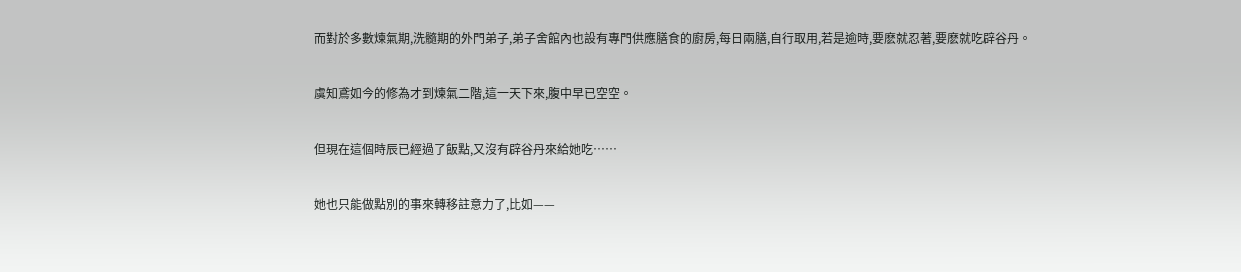而對於多數煉氣期,洗髓期的外門弟子,弟子舍館內也設有專門供應膳食的廚房,每日兩膳,自行取用,若是逾時,要麽就忍著,要麽就吃辟谷丹。

虞知鳶如今的修為才到煉氣二階,這一天下來,腹中早已空空。

但現在這個時辰已經過了飯點,又沒有辟谷丹來給她吃……

她也只能做點別的事來轉移註意力了,比如——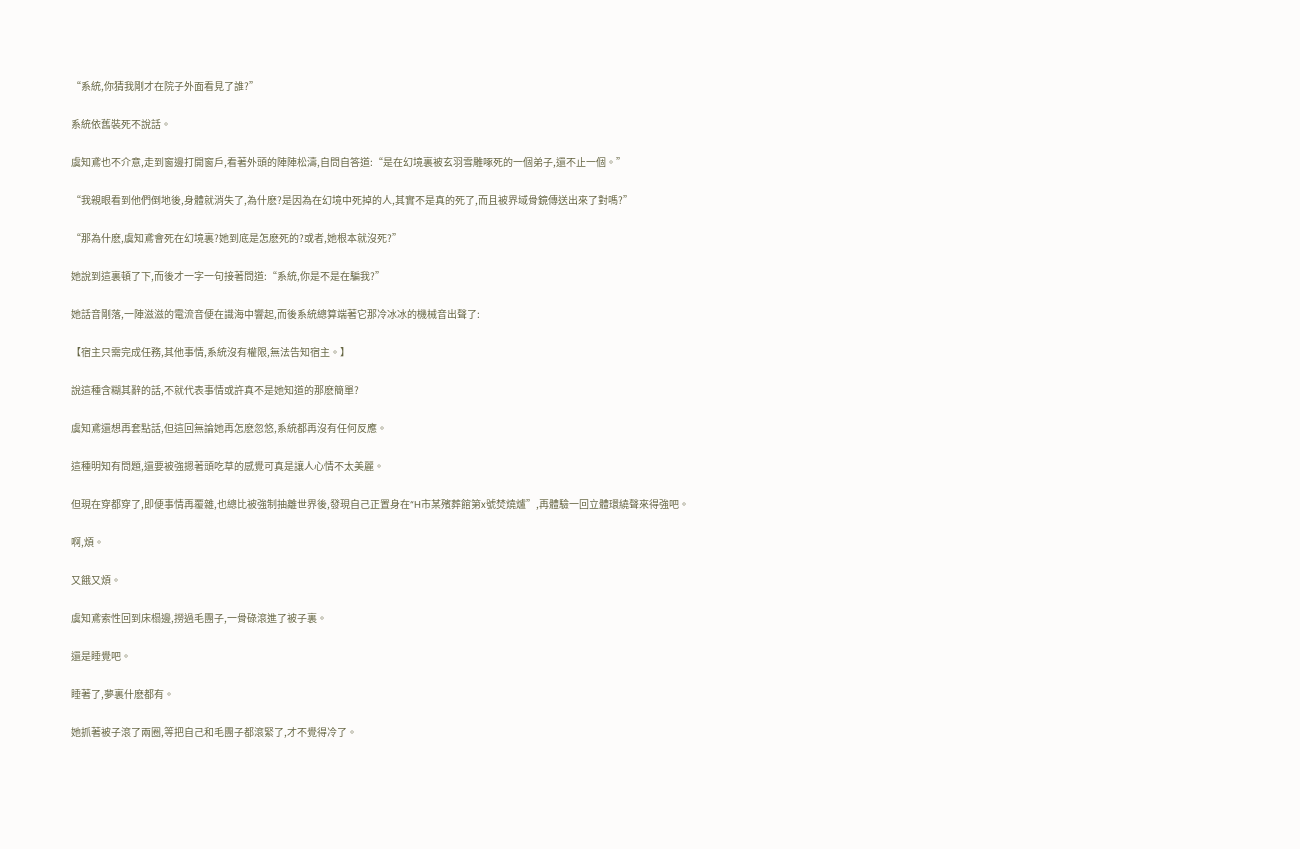“系統,你猜我剛才在院子外面看見了誰?”

系統依舊裝死不說話。

虞知鳶也不介意,走到窗邊打開窗戶,看著外頭的陣陣松濤,自問自答道:“是在幻境裏被玄羽雪雕啄死的一個弟子,還不止一個。”

“我親眼看到他們倒地後,身體就消失了,為什麽?是因為在幻境中死掉的人,其實不是真的死了,而且被界域骨鏡傳送出來了對嗎?”

“那為什麽,虞知鳶會死在幻境裏?她到底是怎麽死的?或者,她根本就沒死?”

她說到這裏頓了下,而後才一字一句接著問道:“系統,你是不是在騙我?”

她話音剛落,一陣滋滋的電流音便在識海中響起,而後系統總算端著它那冷冰冰的機械音出聲了:

【宿主只需完成任務,其他事情,系統沒有權限,無法告知宿主。】

說這種含糊其辭的話,不就代表事情或許真不是她知道的那麽簡單?

虞知鳶還想再套點話,但這回無論她再怎麽忽悠,系統都再沒有任何反應。

這種明知有問題,還要被強摁著頭吃草的感覺可真是讓人心情不太美麗。

但現在穿都穿了,即便事情再覆雜,也總比被強制抽離世界後,發現自己正置身在“H市某殯葬館第x號焚燒爐”,再體驗一回立體環繞聲來得強吧。

啊,煩。

又餓又煩。

虞知鳶索性回到床榻邊,撈過毛團子,一骨碌滾進了被子裏。

還是睡覺吧。

睡著了,夢裏什麽都有。

她抓著被子滾了兩圈,等把自己和毛團子都滾緊了,才不覺得冷了。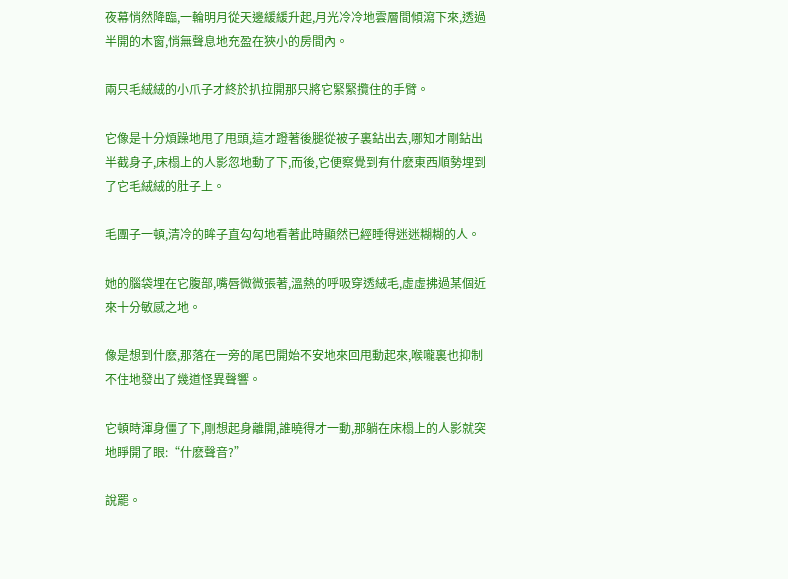夜幕悄然降臨,一輪明月從天邊緩緩升起,月光冷冷地雲層間傾瀉下來,透過半開的木窗,悄無聲息地充盈在狹小的房間內。

兩只毛絨絨的小爪子才終於扒拉開那只將它緊緊攬住的手臂。

它像是十分煩躁地甩了甩頭,這才蹬著後腿從被子裏鉆出去,哪知才剛鉆出半截身子,床榻上的人影忽地動了下,而後,它便察覺到有什麽東西順勢埋到了它毛絨絨的肚子上。

毛團子一頓,清冷的眸子直勾勾地看著此時顯然已經睡得迷迷糊糊的人。

她的腦袋埋在它腹部,嘴唇微微張著,溫熱的呼吸穿透絨毛,虛虛拂過某個近來十分敏感之地。

像是想到什麽,那落在一旁的尾巴開始不安地來回甩動起來,喉嚨裏也抑制不住地發出了幾道怪異聲響。

它頓時渾身僵了下,剛想起身離開,誰曉得才一動,那躺在床榻上的人影就突地睜開了眼:“什麽聲音?”

說罷。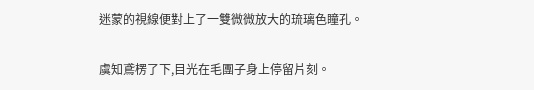迷蒙的視線便對上了一雙微微放大的琉璃色瞳孔。

虞知鳶楞了下,目光在毛團子身上停留片刻。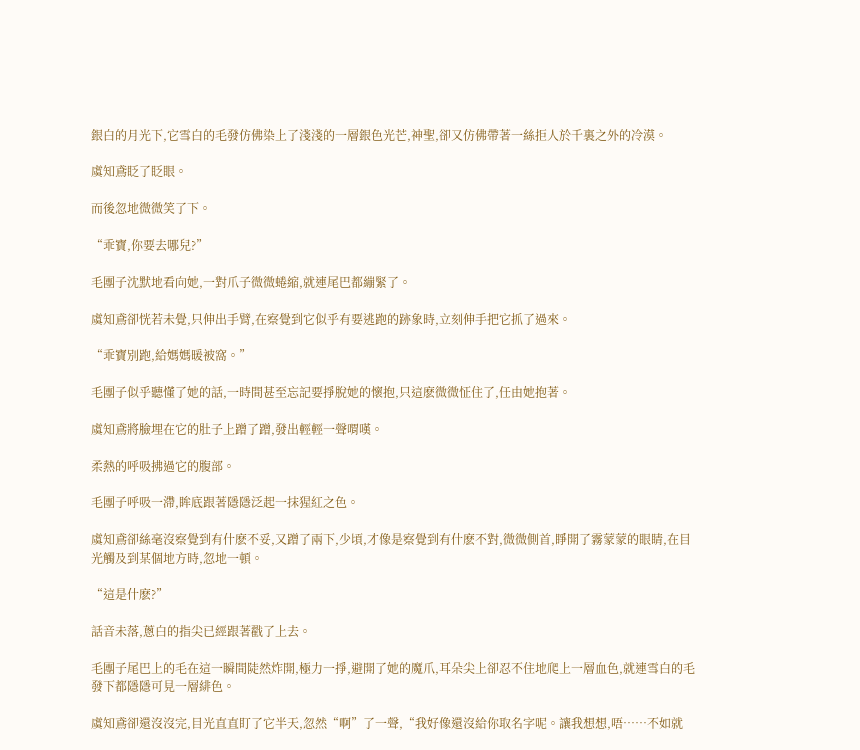銀白的月光下,它雪白的毛發仿佛染上了淺淺的一層銀色光芒,神聖,卻又仿佛帶著一絲拒人於千裏之外的冷漠。

虞知鳶眨了眨眼。

而後忽地微微笑了下。

“乖寶,你要去哪兒?”

毛團子沈默地看向她,一對爪子微微蜷縮,就連尾巴都繃緊了。

虞知鳶卻恍若未覺,只伸出手臂,在察覺到它似乎有要逃跑的跡象時,立刻伸手把它抓了過來。

“乖寶別跑,給媽媽暖被窩。”

毛團子似乎聽懂了她的話,一時間甚至忘記要掙脫她的懷抱,只這麽微微怔住了,任由她抱著。

虞知鳶將臉埋在它的肚子上蹭了蹭,發出輕輕一聲喟嘆。

柔熱的呼吸拂過它的腹部。

毛團子呼吸一滯,眸底跟著隱隱泛起一抹猩紅之色。

虞知鳶卻絲毫沒察覺到有什麽不妥,又蹭了兩下,少頃,才像是察覺到有什麽不對,微微側首,睜開了霧蒙蒙的眼睛,在目光觸及到某個地方時,忽地一頓。

“這是什麽?”

話音未落,蔥白的指尖已經跟著戳了上去。

毛團子尾巴上的毛在這一瞬間陡然炸開,極力一掙,避開了她的魔爪,耳朵尖上卻忍不住地爬上一層血色,就連雪白的毛發下都隱隱可見一層緋色。

虞知鳶卻還沒沒完,目光直直盯了它半天,忽然“啊”了一聲,“我好像還沒給你取名字呢。讓我想想,唔……不如就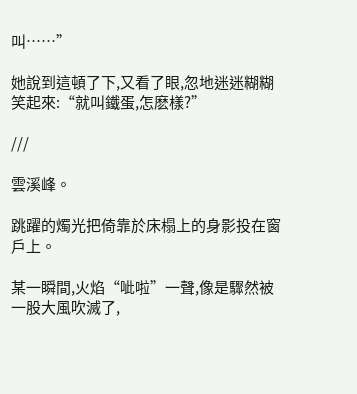叫……”

她說到這頓了下,又看了眼,忽地迷迷糊糊笑起來:“就叫鐵蛋,怎麽樣?”

///

雲溪峰。

跳躍的燭光把倚靠於床榻上的身影投在窗戶上。

某一瞬間,火焰“呲啦”一聲,像是驟然被一股大風吹滅了,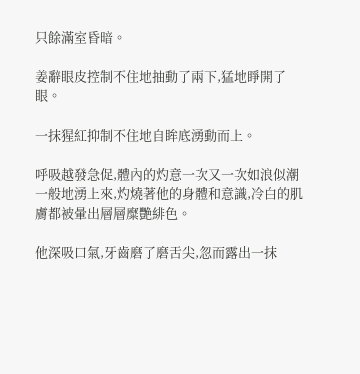只餘滿室昏暗。

姜辭眼皮控制不住地抽動了兩下,猛地睜開了眼。

一抹猩紅抑制不住地自眸底湧動而上。

呼吸越發急促,體內的灼意一次又一次如浪似潮一般地湧上來,灼燒著他的身體和意識,冷白的肌膚都被暈出層層糜艷緋色。

他深吸口氣,牙齒磨了磨舌尖,忽而露出一抹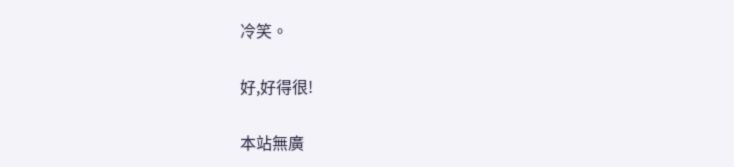冷笑。

好,好得很!

本站無廣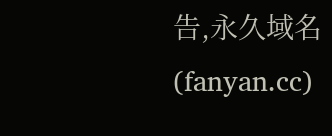告,永久域名(fanyan.cc)